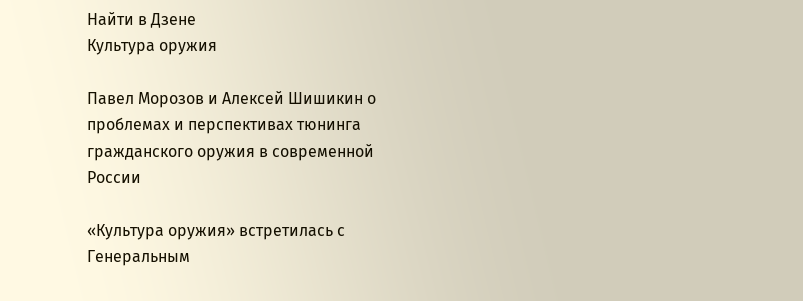Найти в Дзене
Культура оружия

Павел Морозов и Алексей Шишикин о проблемах и перспективах тюнинга гражданского оружия в современной России

«Культура оружия» встретилась с Генеральным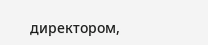директором,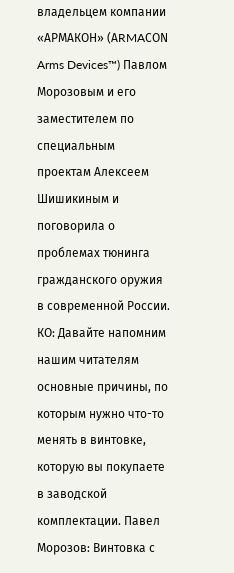владельцем компании «АРМАКОН» (АRMAСON Arms Devices™) Павлом Морозовым и его заместителем по специальным проектам Алексеем Шишикиным и поговорила о проблемах тюнинга гражданского оружия в современной России. КО: Давайте напомним нашим читателям основные причины, по которым нужно что-то менять в винтовке, которую вы покупаете в заводской комплектации. Павел Морозов: Винтовка с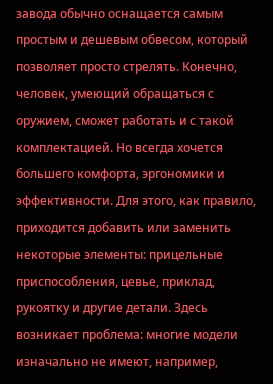завода обычно оснащается самым простым и дешевым обвесом, который позволяет просто стрелять. Конечно, человек, умеющий обращаться с оружием, сможет работать и с такой комплектацией. Но всегда хочется большего комфорта, эргономики и эффективности. Для этого, как правило, приходится добавить или заменить некоторые элементы: прицельные приспособления, цевье, приклад, рукоятку и другие детали. Здесь возникает проблема: многие модели изначально не имеют, например,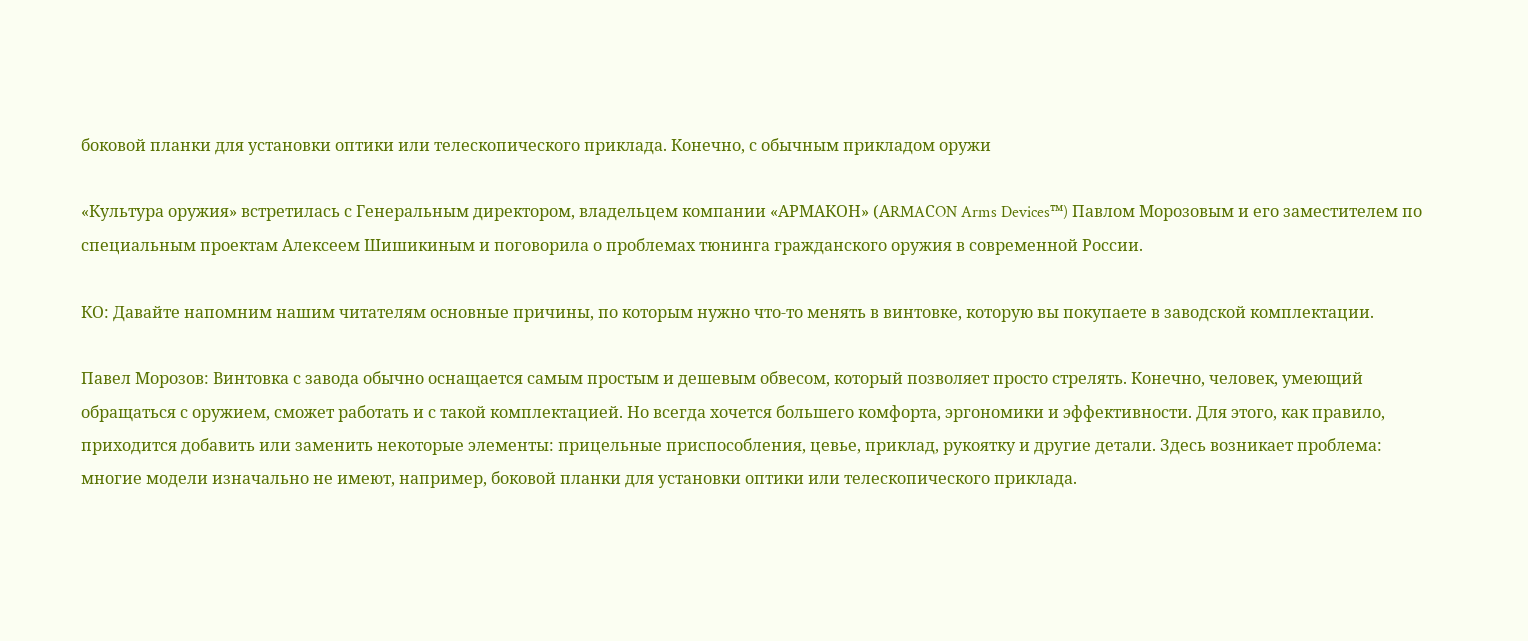боковой планки для установки оптики или телескопического приклада. Конечно, с обычным прикладом оружи

«Культура оружия» встретилась с Генеральным директором, владельцем компании «АРМАКОН» (АRMAСON Arms Devices™) Павлом Морозовым и его заместителем по специальным проектам Алексеем Шишикиным и поговорила о проблемах тюнинга гражданского оружия в современной России.

КО: Давайте напомним нашим читателям основные причины, по которым нужно что-то менять в винтовке, которую вы покупаете в заводской комплектации.

Павел Морозов: Винтовка с завода обычно оснащается самым простым и дешевым обвесом, который позволяет просто стрелять. Конечно, человек, умеющий обращаться с оружием, сможет работать и с такой комплектацией. Но всегда хочется большего комфорта, эргономики и эффективности. Для этого, как правило, приходится добавить или заменить некоторые элементы: прицельные приспособления, цевье, приклад, рукоятку и другие детали. Здесь возникает проблема: многие модели изначально не имеют, например, боковой планки для установки оптики или телескопического приклада.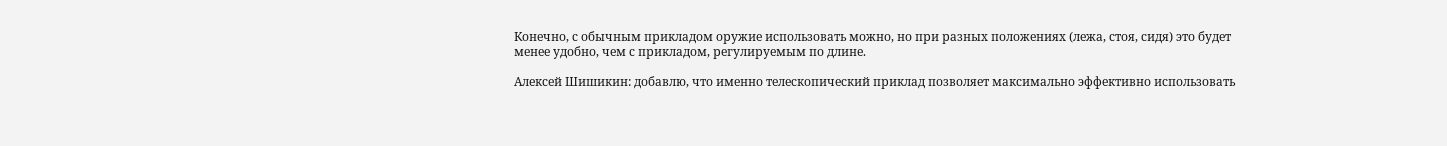Конечно, с обычным прикладом оружие использовать можно, но при разных положениях (лежа, стоя, сидя) это будет менее удобно, чем с прикладом, регулируемым по длине.

Алексей Шишикин: добавлю, что именно телескопический приклад позволяет максимально эффективно использовать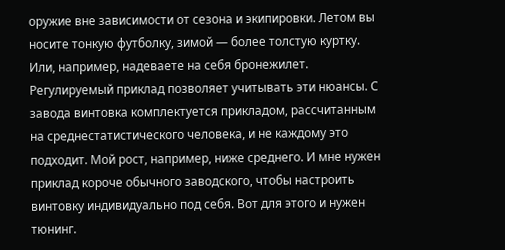оружие вне зависимости от сезона и экипировки. Летом вы носите тонкую футболку, зимой — более толстую куртку. Или, например, надеваете на себя бронежилет. Регулируемый приклад позволяет учитывать эти нюансы. С завода винтовка комплектуется прикладом, рассчитанным на среднестатистического человека, и не каждому это подходит. Мой рост, например, ниже среднего. И мне нужен приклад короче обычного заводского, чтобы настроить винтовку индивидуально под себя. Вот для этого и нужен тюнинг.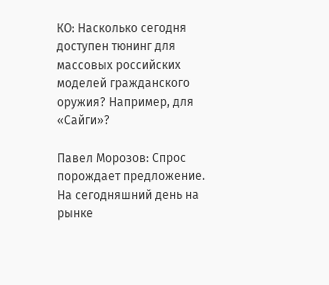КО: Насколько сегодня доступен тюнинг для массовых российских моделей гражданского оружия? Например, для «Сайги»?

Павел Морозов: Спрос порождает предложение. На сегодняшний день на рынке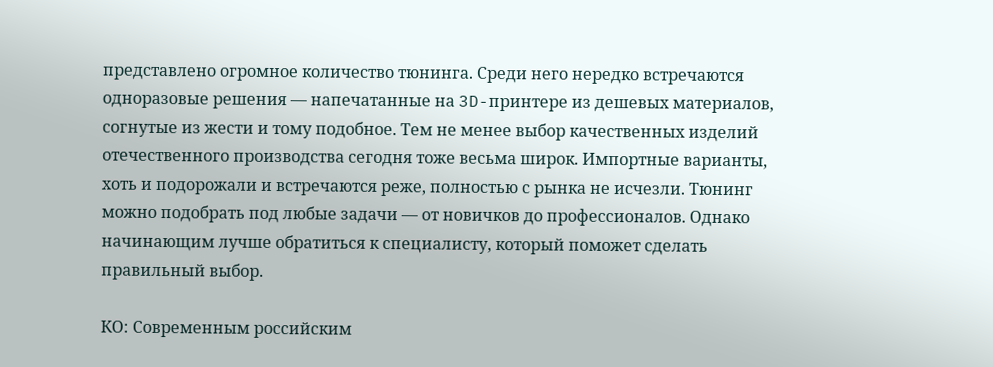представлено огромное количество тюнинга. Среди него нередко встречаются одноразовые решения — напечатанные на 3D-принтере из дешевых материалов, согнутые из жести и тому подобное. Тем не менее выбор качественных изделий отечественного производства сегодня тоже весьма широк. Импортные варианты, хоть и подорожали и встречаются реже, полностью с рынка не исчезли. Тюнинг можно подобрать под любые задачи — от новичков до профессионалов. Однако начинающим лучше обратиться к специалисту, который поможет сделать правильный выбор.

КО: Современным российским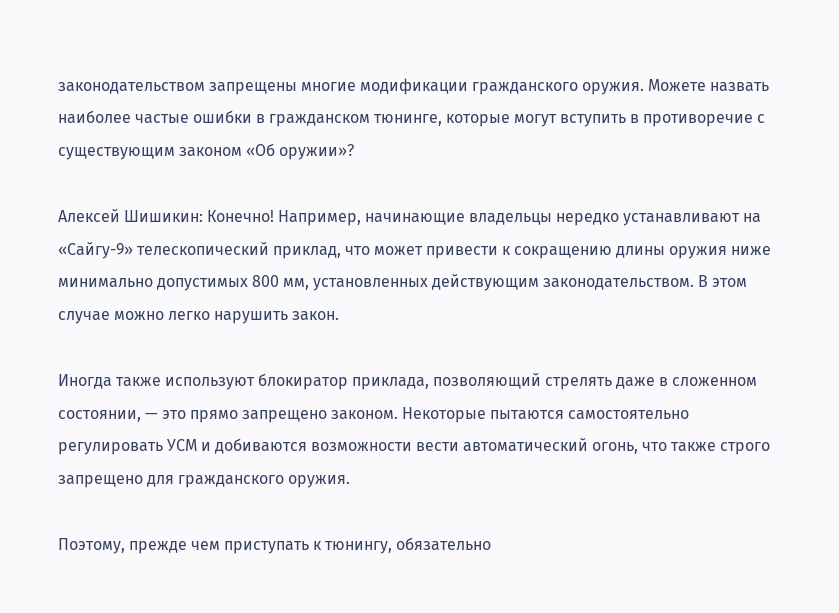законодательством запрещены многие модификации гражданского оружия. Можете назвать наиболее частые ошибки в гражданском тюнинге, которые могут вступить в противоречие с существующим законом «Об оружии»?

Алексей Шишикин: Конечно! Например, начинающие владельцы нередко устанавливают на «Сайгу-9» телескопический приклад, что может привести к сокращению длины оружия ниже минимально допустимых 800 мм, установленных действующим законодательством. В этом случае можно легко нарушить закон.

Иногда также используют блокиратор приклада, позволяющий стрелять даже в сложенном состоянии, — это прямо запрещено законом. Некоторые пытаются самостоятельно регулировать УСМ и добиваются возможности вести автоматический огонь, что также строго запрещено для гражданского оружия.

Поэтому, прежде чем приступать к тюнингу, обязательно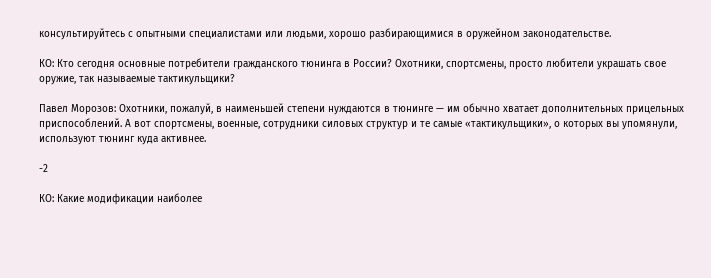консультируйтесь с опытными специалистами или людьми, хорошо разбирающимися в оружейном законодательстве.

КО: Кто сегодня основные потребители гражданского тюнинга в России? Охотники, спортсмены, просто любители украшать свое оружие, так называемые тактикульщики?

Павел Морозов: Охотники, пожалуй, в наименьшей степени нуждаются в тюнинге — им обычно хватает дополнительных прицельных приспособлений. А вот спортсмены, военные, сотрудники силовых структур и те самые «тактикульщики», о которых вы упомянули, используют тюнинг куда активнее.

-2

КО: Какие модификации наиболее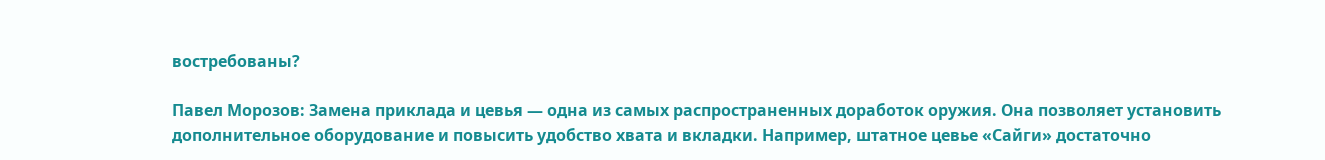востребованы?

Павел Морозов: Замена приклада и цевья — одна из самых распространенных доработок оружия. Она позволяет установить дополнительное оборудование и повысить удобство хвата и вкладки. Например, штатное цевье «Сайги» достаточно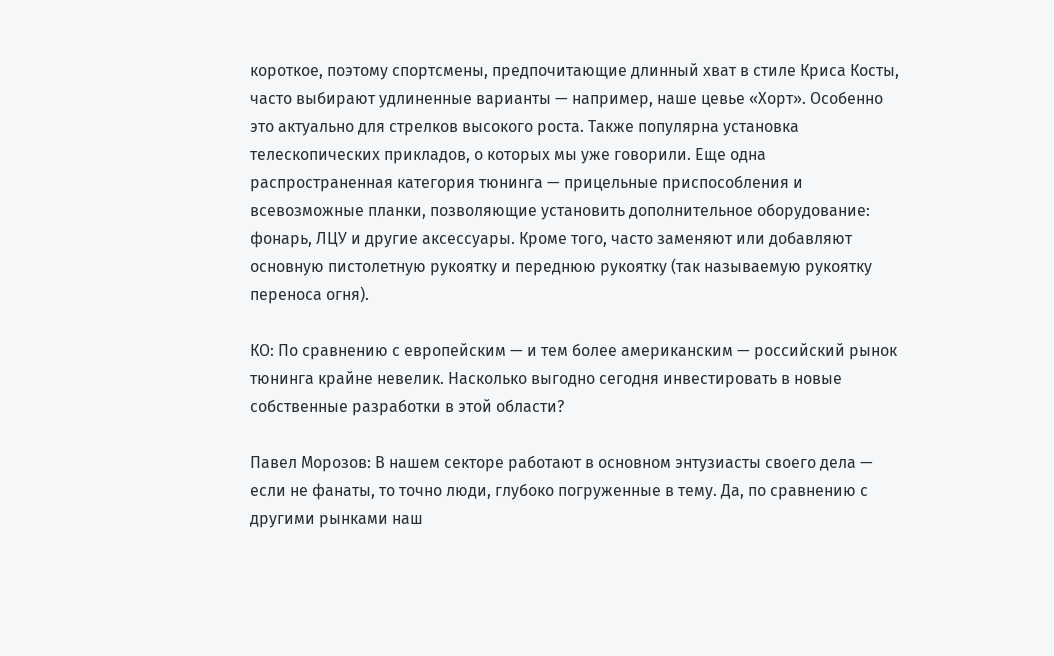короткое, поэтому спортсмены, предпочитающие длинный хват в стиле Криса Косты, часто выбирают удлиненные варианты — например, наше цевье «Хорт». Особенно это актуально для стрелков высокого роста. Также популярна установка телескопических прикладов, о которых мы уже говорили. Еще одна распространенная категория тюнинга — прицельные приспособления и всевозможные планки, позволяющие установить дополнительное оборудование: фонарь, ЛЦУ и другие аксессуары. Кроме того, часто заменяют или добавляют основную пистолетную рукоятку и переднюю рукоятку (так называемую рукоятку переноса огня).

КО: По сравнению с европейским — и тем более американским — российский рынок тюнинга крайне невелик. Насколько выгодно сегодня инвестировать в новые собственные разработки в этой области?

Павел Морозов: В нашем секторе работают в основном энтузиасты своего дела — если не фанаты, то точно люди, глубоко погруженные в тему. Да, по сравнению с другими рынками наш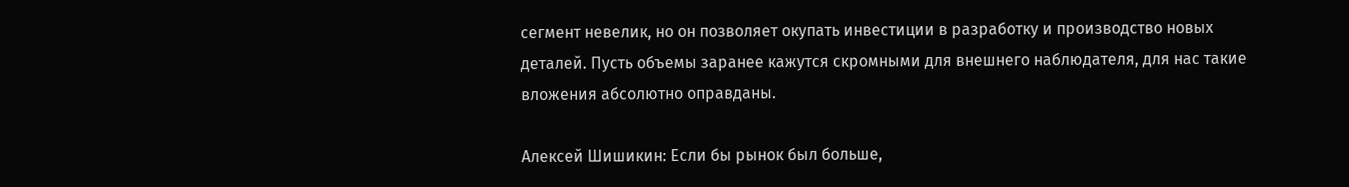сегмент невелик, но он позволяет окупать инвестиции в разработку и производство новых деталей. Пусть объемы заранее кажутся скромными для внешнего наблюдателя, для нас такие вложения абсолютно оправданы.

Алексей Шишикин: Если бы рынок был больше,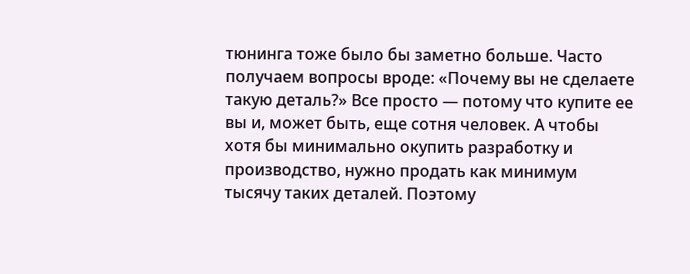тюнинга тоже было бы заметно больше. Часто получаем вопросы вроде: «Почему вы не сделаете такую деталь?» Все просто — потому что купите ее вы и, может быть, еще сотня человек. А чтобы хотя бы минимально окупить разработку и производство, нужно продать как минимум тысячу таких деталей. Поэтому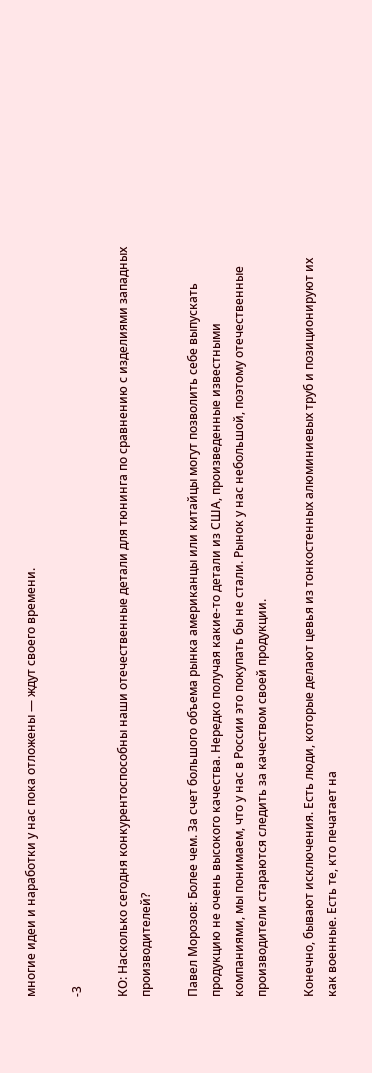многие идеи и наработки у нас пока отложены — ждут своего времени.

-3

КО: Насколько сегодня конкурентоспособны наши отечественные детали для тюнинга по сравнению с изделиями западных производителей?

Павел Морозов: Более чем. За счет большого объема рынка американцы или китайцы могут позволить себе выпускать продукцию не очень высокого качества. Нередко получая какие-то детали из США, произведенные известными компаниями, мы понимаем, что у нас в России это покупать бы не стали. Рынок у нас небольшой, поэтому отечественные производители стараются следить за качеством своей продукции.

Конечно, бывают исключения. Есть люди, которые делают цевья из тонкостенных алюминиевых труб и позиционируют их как военные. Есть те, кто печатает на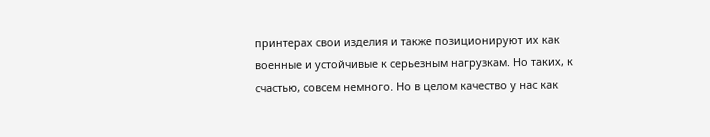принтерах свои изделия и также позиционируют их как военные и устойчивые к серьезным нагрузкам. Но таких, к счастью, совсем немного. Но в целом качество у нас как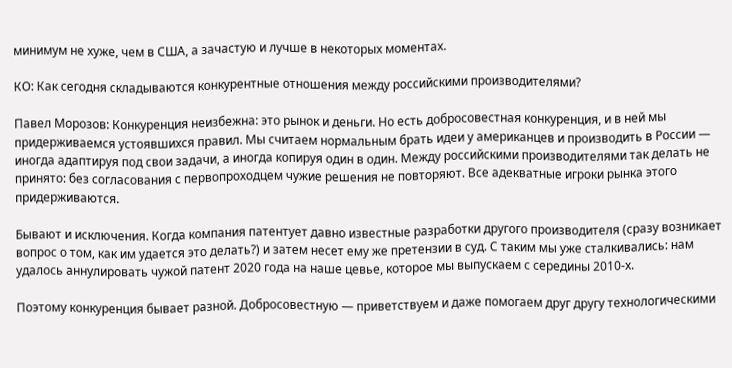минимум не хуже, чем в США, а зачастую и лучше в некоторых моментах.

КО: Как сегодня складываются конкурентные отношения между российскими производителями?

Павел Морозов: Конкуренция неизбежна: это рынок и деньги. Но есть добросовестная конкуренция, и в ней мы придерживаемся устоявшихся правил. Мы считаем нормальным брать идеи у американцев и производить в России — иногда адаптируя под свои задачи, а иногда копируя один в один. Между российскими производителями так делать не принято: без согласования с первопроходцем чужие решения не повторяют. Все адекватные игроки рынка этого придерживаются.

Бывают и исключения. Когда компания патентует давно известные разработки другого производителя (сразу возникает вопрос о том, как им удается это делать?) и затем несет ему же претензии в суд. С таким мы уже сталкивались: нам удалось аннулировать чужой патент 2020 года на наше цевье, которое мы выпускаем с середины 2010-х.

Поэтому конкуренция бывает разной. Добросовестную — приветствуем и даже помогаем друг другу технологическими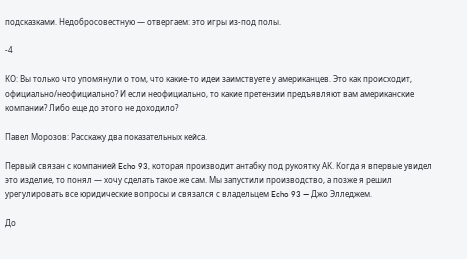подсказками. Недобросовестную — отвергаем: это игры из-под полы.

-4

КО: Вы только что упомянули о том, что какие-то идеи заимствуете у американцев. Это как происходит, официально/неофициально? И если неофициально, то какие претензии предъявляют вам американские компании? Либо еще до этого не доходило?

Павел Морозов: Расскажу два показательных кейса.

Первый связан с компанией Echo 93, которая производит антабку под рукоятку АК. Когда я впервые увидел это изделие, то понял — хочу сделать такое же сам. Мы запустили производство, а позже я решил урегулировать все юридические вопросы и связался с владельцем Echo 93 — Джо Элледжем.

До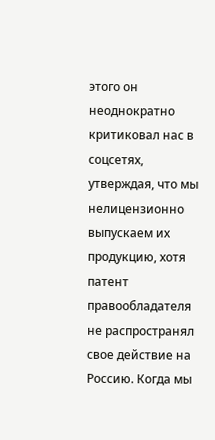этого он неоднократно критиковал нас в соцсетях, утверждая, что мы нелицензионно выпускаем их продукцию, хотя патент правообладателя не распространял свое действие на Россию. Когда мы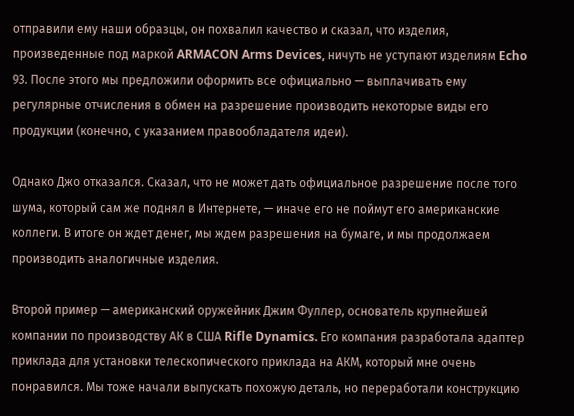отправили ему наши образцы, он похвалил качество и сказал, что изделия, произведенные под маркой ARMACON Arms Devices, ничуть не уступают изделиям Echo 93. После этого мы предложили оформить все официально — выплачивать ему регулярные отчисления в обмен на разрешение производить некоторые виды его продукции (конечно, с указанием правообладателя идеи).

Однако Джо отказался. Сказал, что не может дать официальное разрешение после того шума, который сам же поднял в Интернете, — иначе его не поймут его американские коллеги. В итоге он ждет денег, мы ждем разрешения на бумаге, и мы продолжаем производить аналогичные изделия.

Второй пример — американский оружейник Джим Фуллер, основатель крупнейшей компании по производству АК в США Rifle Dynamics. Его компания разработала адаптер приклада для установки телескопического приклада на АКМ, который мне очень понравился. Мы тоже начали выпускать похожую деталь, но переработали конструкцию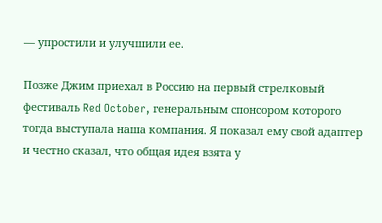— упростили и улучшили ее.

Позже Джим приехал в Россию на первый стрелковый фестиваль Red October, генеральным спонсором которого тогда выступала наша компания. Я показал ему свой адаптер и честно сказал, что общая идея взята у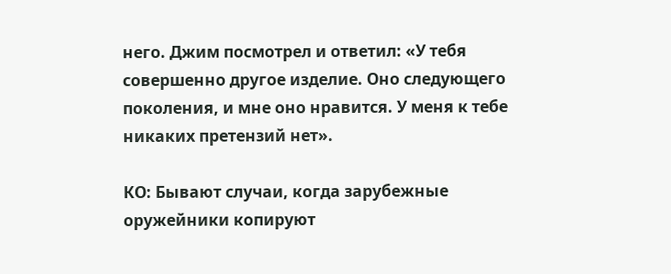него. Джим посмотрел и ответил: «У тебя совершенно другое изделие. Оно следующего поколения, и мне оно нравится. У меня к тебе никаких претензий нет».

КО: Бывают случаи, когда зарубежные оружейники копируют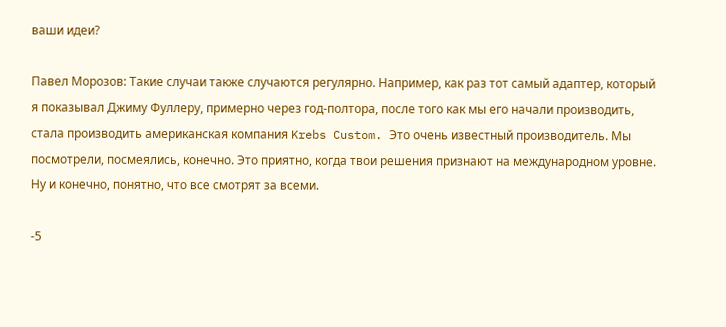ваши идеи?

Павел Морозов: Такие случаи также случаются регулярно. Например, как раз тот самый адаптер, который я показывал Джиму Фуллеру, примерно через год-полтора, после того как мы его начали производить, стала производить американская компания Krebs Custom. Это очень известный производитель. Мы посмотрели, посмеялись, конечно. Это приятно, когда твои решения признают на международном уровне. Ну и конечно, понятно, что все смотрят за всеми.

-5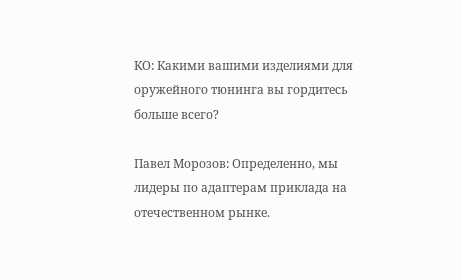КО: Какими вашими изделиями для оружейного тюнинга вы гордитесь больше всего?

Павел Морозов: Определенно, мы лидеры по адаптерам приклада на отечественном рынке.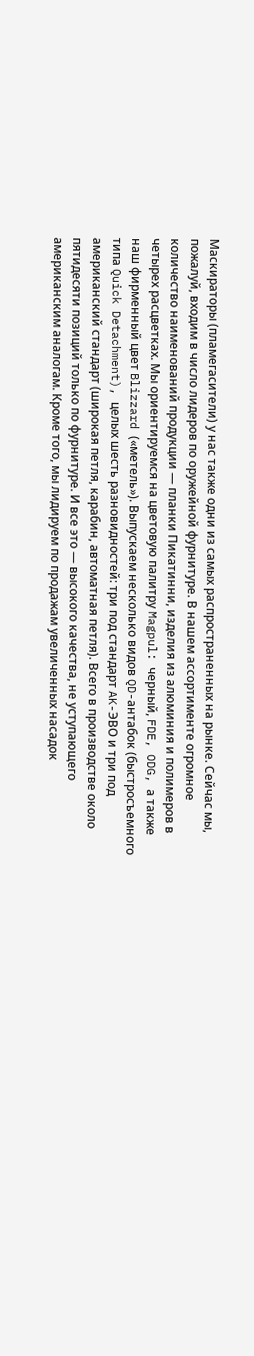Маскираторы (пламегасители) у нас также одни из самых распространенных на рынке. Сейчас мы, пожалуй, входим в число лидеров по оружейной фурнитуре. В нашем ассортименте огромное количество наименований продукции — планки Пикатинни, изделия из алюминия и полимеров в четырех расцветках. Мы ориентируемся на цветовую палитру Magpul: черный, FDE, ODG, а также наш фирменный цвет Blizzard («метель»). Выпускаем несколько видов QD-антабок (быстросъемного типа Quick Detachment), целых шесть разновидностей: три под стандарт AK-ЭВО и три под американский стандарт (широкая петля, карабин, автоматная петля). Всего в производстве около пятидесяти позиций только по фурнитуре. И все это — высокого качества, не уступающего американским аналогам. Кроме того, мы лидируем по продажам увеличенных насадок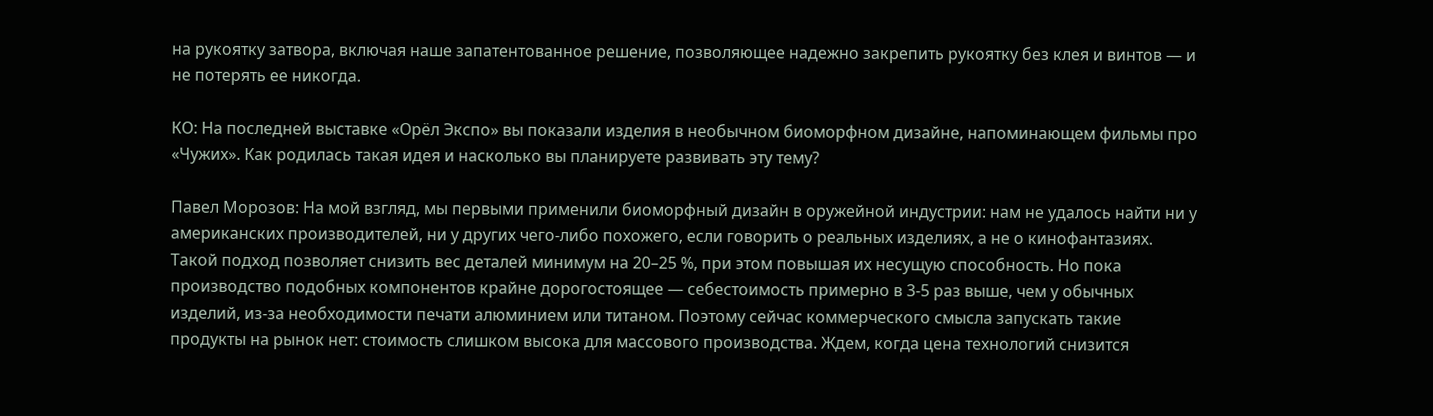на рукоятку затвора, включая наше запатентованное решение, позволяющее надежно закрепить рукоятку без клея и винтов — и не потерять ее никогда.

КО: На последней выставке «Орёл Экспо» вы показали изделия в необычном биоморфном дизайне, напоминающем фильмы про «Чужих». Как родилась такая идея и насколько вы планируете развивать эту тему?

Павел Морозов: На мой взгляд, мы первыми применили биоморфный дизайн в оружейной индустрии: нам не удалось найти ни у американских производителей, ни у других чего-либо похожего, если говорить о реальных изделиях, а не о кинофантазиях. Такой подход позволяет снизить вес деталей минимум на 20–25 %, при этом повышая их несущую способность. Но пока производство подобных компонентов крайне дорогостоящее — себестоимость примерно в 3-5 раз выше, чем у обычных изделий, из-за необходимости печати алюминием или титаном. Поэтому сейчас коммерческого смысла запускать такие продукты на рынок нет: стоимость слишком высока для массового производства. Ждем, когда цена технологий снизится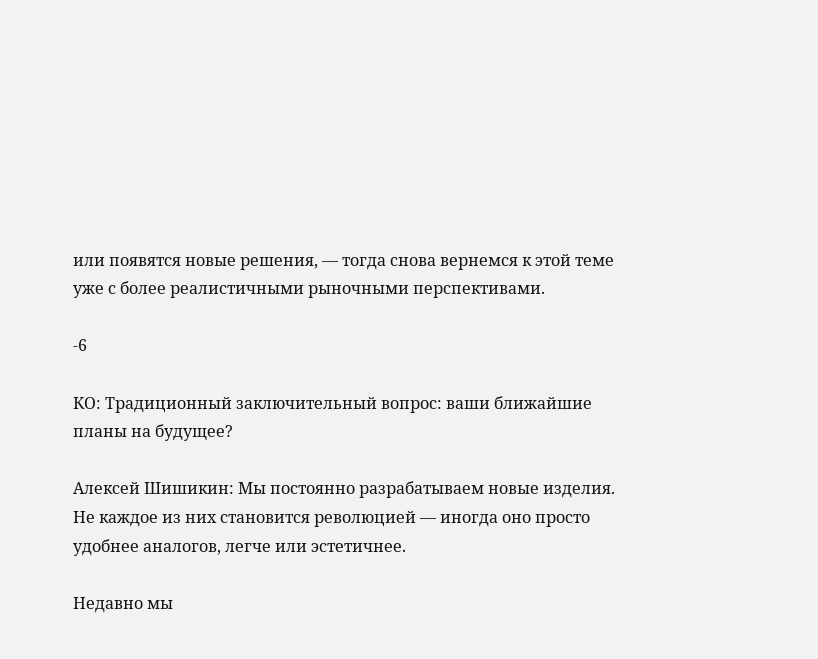или появятся новые решения, — тогда снова вернемся к этой теме уже с более реалистичными рыночными перспективами.

-6

КО: Традиционный заключительный вопрос: ваши ближайшие планы на будущее?

Алексей Шишикин: Мы постоянно разрабатываем новые изделия. Не каждое из них становится революцией — иногда оно просто удобнее аналогов, легче или эстетичнее.

Недавно мы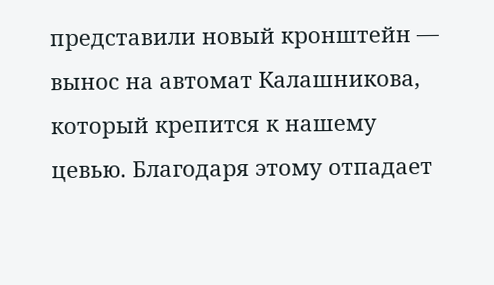представили новый кронштейн — вынос на автомат Калашникова, который крепится к нашему цевью. Благодаря этому отпадает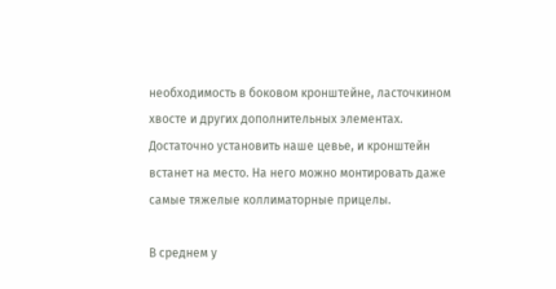необходимость в боковом кронштейне, ласточкином хвосте и других дополнительных элементах. Достаточно установить наше цевье, и кронштейн встанет на место. На него можно монтировать даже самые тяжелые коллиматорные прицелы.

В среднем у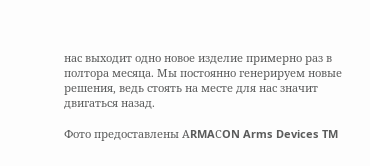нас выходит одно новое изделие примерно раз в полтора месяца. Мы постоянно генерируем новые решения, ведь стоять на месте для нас значит двигаться назад.

Фото предоставлены АRMAСON Arms Devices TM